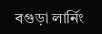বগুড়া লার্নিং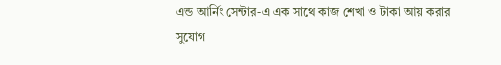এন্ড আর্নিং সেন্টার-এ এক সাথে কাজ শেখা ও টাকা আয় করার সুযোগ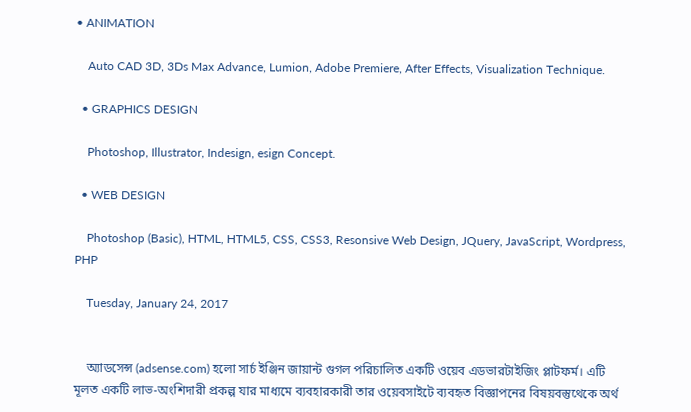• ANIMATION

    Auto CAD 3D, 3Ds Max Advance, Lumion, Adobe Premiere, After Effects, Visualization Technique.

  • GRAPHICS DESIGN

    Photoshop, Illustrator, Indesign, esign Concept.

  • WEB DESIGN

    Photoshop (Basic), HTML, HTML5, CSS, CSS3, Resonsive Web Design, JQuery, JavaScript, Wordpress, PHP

    Tuesday, January 24, 2017


    অ্যাডসেন্স (adsense.com) হলো সার্চ ইঞ্জিন জায়ান্ট গুগল পরিচালিত একটি ওয়েব এডভারটাইজিং প্লাটফর্ম। এটি মূলত একটি লাভ-অংশিদারী প্রকল্প যার মাধ্যমে ব্যবহারকারী তার ওয়েবসাইটে ব্যবহৃত বিজ্ঞাপনের বিষয়বস্তুথেকে অর্থ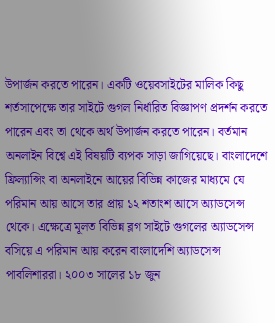উপার্জন করতে পারেন। একটি ওয়েবসাইটের মালিক কিছু শর্তসাপেক্ষে তার সাইটে গুগল নির্ধারিত বিজ্ঞাপণ প্রদর্শন করতে পারেন এবং তা থেকে অর্থ উপার্জন করতে পারেন। বর্তমান অনলাইন বিশ্বে এই বিষয়টি ব্যপক সাড়া জাগিয়েছে। বাংলাদেশে ফ্রিল্যান্সিং বা অনলাইনে আয়ের বিভিন্ন কাজের মাধ্যমে যে পরিমান আয় আসে তার প্রায় ১২ শতাংশ আসে অ্যাডসেন্স থেকে। এক্ষেত্রে মূলত বিভিন্ন ব্লগ সাইটে গুগলের অ্যাডসেন্স বসিয়ে এ পরিমান আয় করেন বাংলাদেশি অ্যাডসেন্স পাবলিশাররা। ২০০৩ সালের ১৮ জুন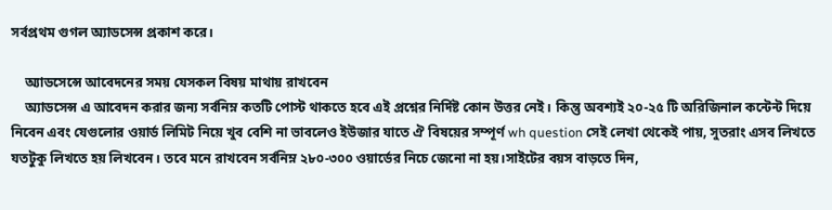সর্বপ্রথম গুগল অ্যাডসেন্স প্রকাশ করে।

    অ্যাডসেন্সে আবেদনের সময় যেসকল বিষয় মাথায় রাখবেন
    অ্যাডসেন্স এ আবেদন করার জন্য সর্বনিম্ন কতটি পোস্ট থাকতে হবে এই প্রশ্নের নির্দিষ্ট কোন উত্তর নেই। কিন্তু অবশ্যই ২০-২৫ টি অরিজিনাল কন্টেন্ট দিয়ে নিবেন এবং যেগুলোর ওয়ার্ড লিমিট নিয়ে খুব বেশি না ভাবলেও ইউজার যাতে ঐ বিষয়ের সম্পূর্ণ wh question সেই লেখা থেকেই পায়, সুতরাং এসব লিখতে যতটুকু লিখতে হয় লিখবেন। তবে মনে রাখবেন সর্বনিম্ন ২৮০-৩০০ ওয়ার্ডের নিচে জেনো না হয়।সাইটের বয়স বাড়তে দিন,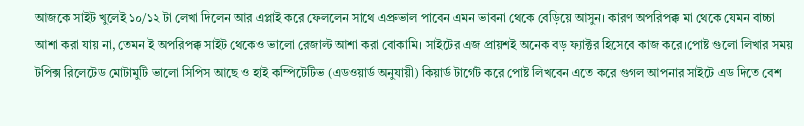আজকে সাইট খুলেই ১০/১২ টা লেখা দিলেন আর এপ্লাই করে ফেললেন সাথে এপ্রুভাল পাবেন এমন ভাবনা থেকে বেড়িয়ে আসুন। কারণ অপরিপক্ক মা থেকে যেমন বাচ্চা আশা করা যায় না, তেমন ই অপরিপক্ক সাইট থেকেও ভালো রেজাল্ট আশা করা বোকামি। সাইটের এজ প্রায়শই অনেক বড় ফ্যাক্টর হিসেবে কাজ করে।পোষ্ট গুলো লিখার সময় টপিক্স রিলেটেড মোটামুটি ভালো সিপিস আছে ও হাই কম্পিটেটিভ (এডওয়ার্ড অনুযায়ী) কিয়ার্ড টার্গেট করে পোষ্ট লিখবেন এতে করে গুগল আপনার সাইটে এড দিতে বেশ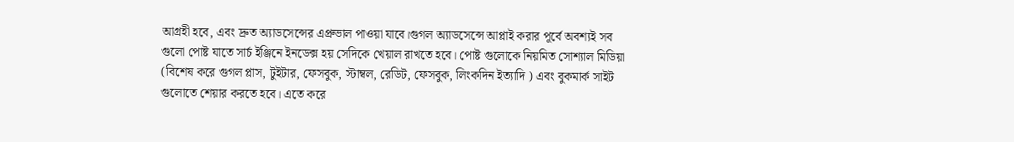আগ্রহী হবে, এবং দ্রুত অ্যাডসেন্সের এপ্রুভাল পাওয়া যাবে।গুগল অ্যাডসেন্সে আপ্লাই করার পূর্বে অবশ্যই সব গুলো পোষ্ট যাতে সার্চ ইঞ্জিনে ইনডেক্স হয় সেদিকে খেয়াল রাখতে হবে। পোষ্ট গুলোকে নিয়মিত সোশ্যাল মিডিয়া (বিশেষ করে গুগল প্লাস, টুইটার, ফেসবুক, স্টাম্বল, রেডিট, ফেসবুক, লিংকদিন ইত্যাদি ) এবং বুকমার্ক সাইট গুলোতে শেয়ার করতে হবে। এতে করে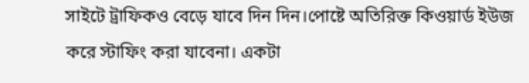সাইটে ট্রাফিকও বেড়ে যাবে দিন দিন।পোষ্টে অতিরিক্ত কিওয়ার্ড ইউজ করে স্টাফিং করা যাবেনা। একটা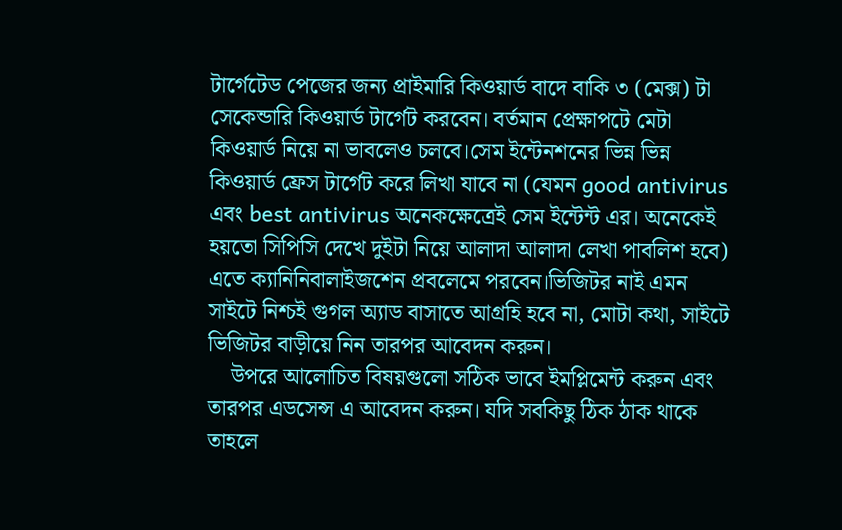টার্গেটেড পেজের জন্য প্রাইমারি কিওয়ার্ড বাদে বাকি ৩ (মেক্স) টা সেকেন্ডারি কিওয়ার্ড টার্গেট করবেন। বর্তমান প্রেক্ষাপটে মেটা কিওয়ার্ড নিয়ে না ভাবলেও চলবে।সেম ইন্টেনশনের ভিন্ন ভিন্ন কিওয়ার্ড ফ্রেস টার্গেট করে লিখা যাবে না (যেমন good antivirus এবং best antivirus অনেকক্ষেত্রেই সেম ইন্টেন্ট এর। অনেকেই হয়তো সিপিসি দেখে দুইটা নিয়ে আলাদা আলাদা লেখা পাবলিশ হবে) এতে ক্যানিনিবালাইজশেন প্রবলেমে পরবেন।ভিজিটর নাই এমন সাইটে নিশ্চই গুগল অ্যাড বাসাতে আগ্রহি হবে না, মোটা কথা, সাইটে ভিজিটর বাড়ীয়ে নিন তারপর আবেদন করুন।
    উপরে আলোচিত বিষয়গুলো সঠিক ভাবে ইমপ্লিমেন্ট করুন এবং তারপর এডসেন্স এ আবেদন করুন। যদি সবকিছু ঠিক ঠাক থাকে তাহলে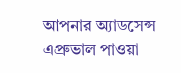আপনার অ্যাডসেন্স এপ্রুভাল পাওয়া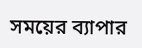সময়ের ব্যাপার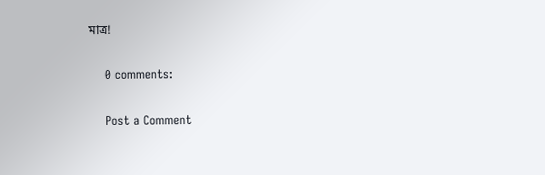মাত্র!

    0 comments:

    Post a Comment